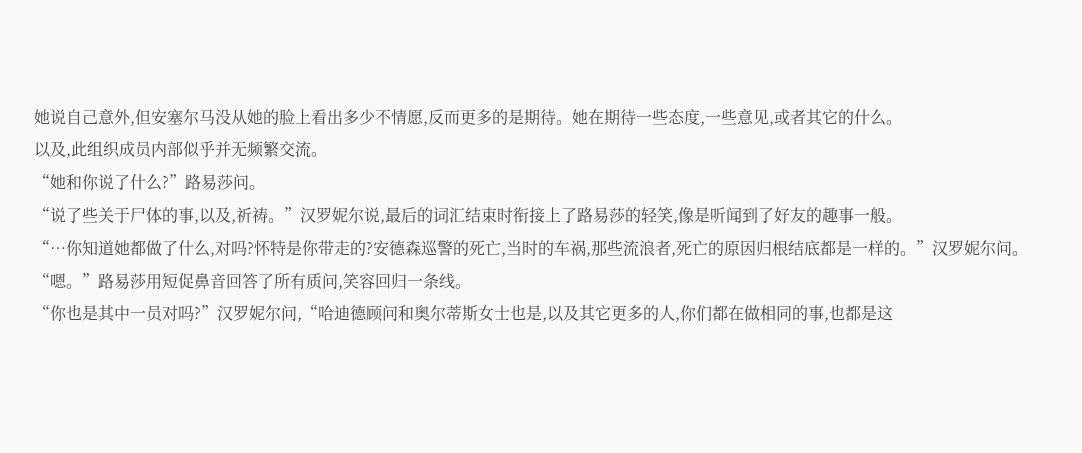她说自己意外,但安塞尔马没从她的脸上看出多少不情愿,反而更多的是期待。她在期待一些态度,一些意见,或者其它的什么。
以及,此组织成员内部似乎并无频繁交流。
“她和你说了什么?”路易莎问。
“说了些关于尸体的事,以及,祈祷。”汉罗妮尔说,最后的词汇结束时衔接上了路易莎的轻笑,像是听闻到了好友的趣事一般。
“…你知道她都做了什么,对吗?怀特是你带走的?安德森巡警的死亡,当时的车祸,那些流浪者,死亡的原因归根结底都是一样的。”汉罗妮尔问。
“嗯。”路易莎用短促鼻音回答了所有质问,笑容回归一条线。
“你也是其中一员对吗?”汉罗妮尔问,“哈迪德顾问和奥尔蒂斯女士也是,以及其它更多的人,你们都在做相同的事,也都是这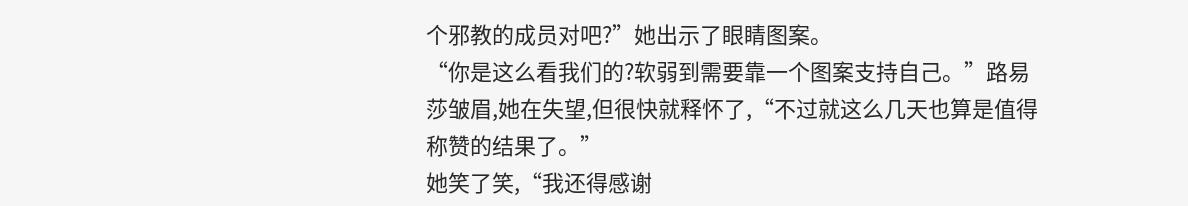个邪教的成员对吧?”她出示了眼睛图案。
“你是这么看我们的?软弱到需要靠一个图案支持自己。”路易莎皱眉,她在失望,但很快就释怀了,“不过就这么几天也算是值得称赞的结果了。”
她笑了笑,“我还得感谢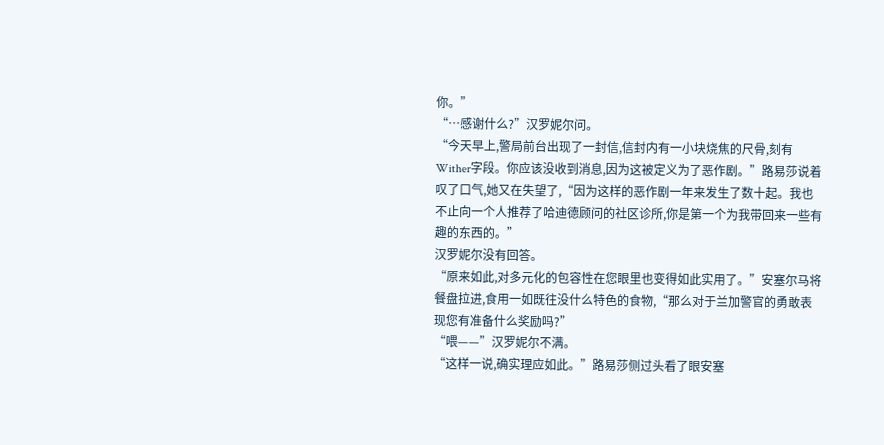你。”
“…感谢什么?”汉罗妮尔问。
“今天早上,警局前台出现了一封信,信封内有一小块烧焦的尺骨,刻有Wither字段。你应该没收到消息,因为这被定义为了恶作剧。”路易莎说着叹了口气,她又在失望了,“因为这样的恶作剧一年来发生了数十起。我也不止向一个人推荐了哈迪德顾问的社区诊所,你是第一个为我带回来一些有趣的东西的。”
汉罗妮尔没有回答。
“原来如此,对多元化的包容性在您眼里也变得如此实用了。”安塞尔马将餐盘拉进,食用一如既往没什么特色的食物,“那么对于兰加警官的勇敢表现您有准备什么奖励吗?”
“喂——”汉罗妮尔不满。
“这样一说,确实理应如此。”路易莎侧过头看了眼安塞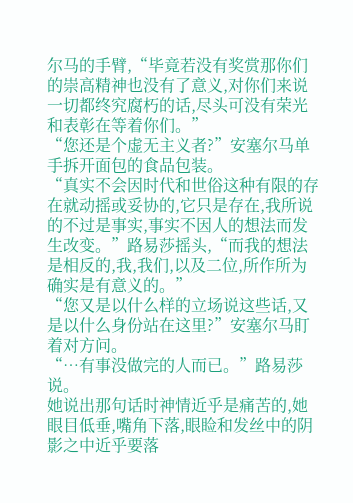尔马的手臂,“毕竟若没有奖赏那你们的崇高精神也没有了意义,对你们来说一切都终究腐朽的话,尽头可没有荣光和表彰在等着你们。”
“您还是个虚无主义者?”安塞尔马单手拆开面包的食品包装。
“真实不会因时代和世俗这种有限的存在就动摇或妥协的,它只是存在,我所说的不过是事实,事实不因人的想法而发生改变。”路易莎摇头,“而我的想法是相反的,我,我们,以及二位,所作所为确实是有意义的。”
“您又是以什么样的立场说这些话,又是以什么身份站在这里?”安塞尔马盯着对方问。
“…有事没做完的人而已。”路易莎说。
她说出那句话时神情近乎是痛苦的,她眼目低垂,嘴角下落,眼睑和发丝中的阴影之中近乎要落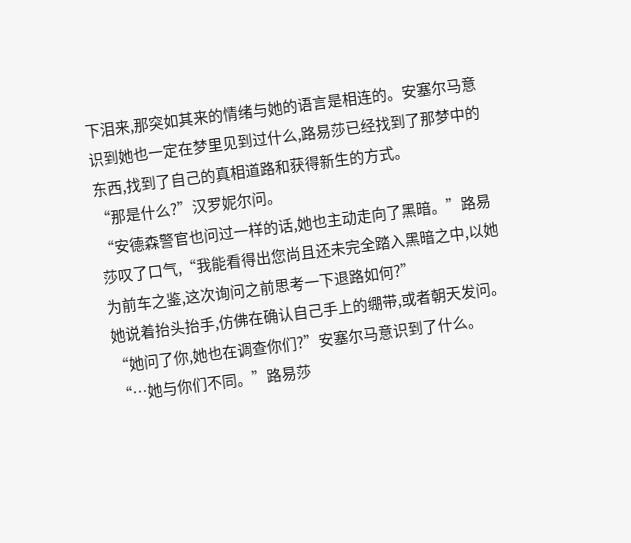下泪来,那突如其来的情绪与她的语言是相连的。安塞尔马意识到她也一定在梦里见到过什么,路易莎已经找到了那梦中的东西,找到了自己的真相道路和获得新生的方式。
“那是什么?”汉罗妮尔问。
“安德森警官也问过一样的话,她也主动走向了黑暗。”路易莎叹了口气,“我能看得出您尚且还未完全踏入黑暗之中,以她为前车之鉴,这次询问之前思考一下退路如何?”
她说着抬头抬手,仿佛在确认自己手上的绷带,或者朝天发问。
“她问了你,她也在调查你们?”安塞尔马意识到了什么。
“…她与你们不同。”路易莎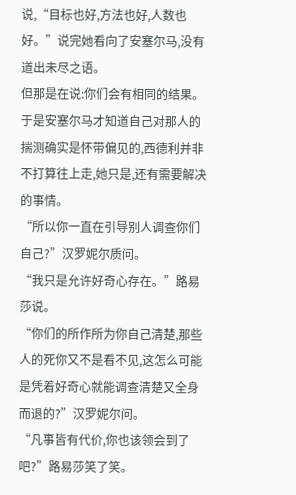说,“目标也好,方法也好,人数也好。”说完她看向了安塞尔马,没有道出未尽之语。
但那是在说:你们会有相同的结果。
于是安塞尔马才知道自己对那人的揣测确实是怀带偏见的,西德利并非不打算往上走,她只是,还有需要解决的事情。
“所以你一直在引导别人调查你们自己?”汉罗妮尔质问。
“我只是允许好奇心存在。”路易莎说。
“你们的所作所为你自己清楚,那些人的死你又不是看不见,这怎么可能是凭着好奇心就能调查清楚又全身而退的?”汉罗妮尔问。
“凡事皆有代价,你也该领会到了吧?”路易莎笑了笑。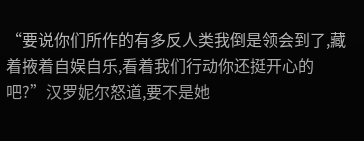“要说你们所作的有多反人类我倒是领会到了,藏着掖着自娱自乐,看着我们行动你还挺开心的吧?”汉罗妮尔怒道,要不是她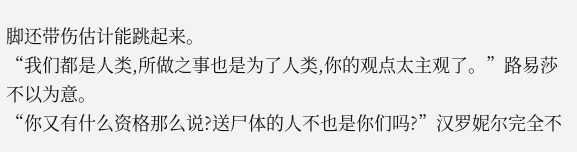脚还带伤估计能跳起来。
“我们都是人类,所做之事也是为了人类,你的观点太主观了。”路易莎不以为意。
“你又有什么资格那么说?送尸体的人不也是你们吗?”汉罗妮尔完全不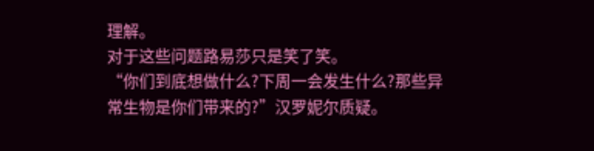理解。
对于这些问题路易莎只是笑了笑。
“你们到底想做什么?下周一会发生什么?那些异常生物是你们带来的?”汉罗妮尔质疑。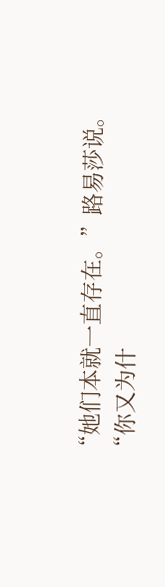“她们本就一直存在。”路易莎说。
“你又为什